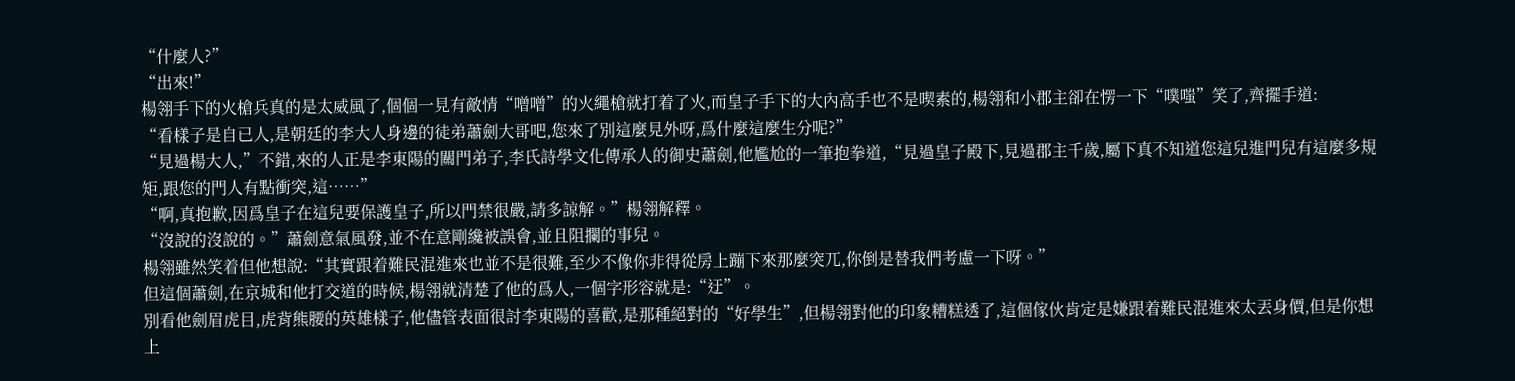“什麼人?”
“出來!”
楊翎手下的火槍兵真的是太威風了,個個一見有敵情“噌噌”的火繩槍就打着了火,而皇子手下的大內高手也不是喫素的,楊翎和小郡主卻在愣一下“噗嗤”笑了,齊擺手道:
“看樣子是自已人,是朝廷的李大人身邊的徒弟蕭劍大哥吧,您來了別這麼見外呀,爲什麼這麼生分呢?”
“見過楊大人,”不錯,來的人正是李東陽的關門弟子,李氏詩學文化傳承人的御史蕭劍,他尷尬的一筆抱拳道,“見過皇子殿下,見過郡主千歲,屬下真不知道您這兒進門兒有這麼多規矩,跟您的門人有點衝突,這……”
“啊,真抱歉,因爲皇子在這兒要保護皇子,所以門禁很嚴,請多諒解。”楊翎解釋。
“沒說的沒說的。”蕭劍意氣風發,並不在意剛纔被誤會,並且阻攔的事兒。
楊翎雖然笑着但他想說:“其實跟着難民混進來也並不是很難,至少不像你非得從房上蹦下來那麼突兀,你倒是替我們考慮一下呀。”
但這個蕭劍,在京城和他打交道的時候,楊翎就清楚了他的爲人,一個字形容就是:“迂”。
別看他劍眉虎目,虎背熊腰的英雄樣子,他儘管表面很討李東陽的喜歡,是那種絕對的“好學生”,但楊翎對他的印象糟糕透了,這個傢伙肯定是嫌跟着難民混進來太丟身價,但是你想上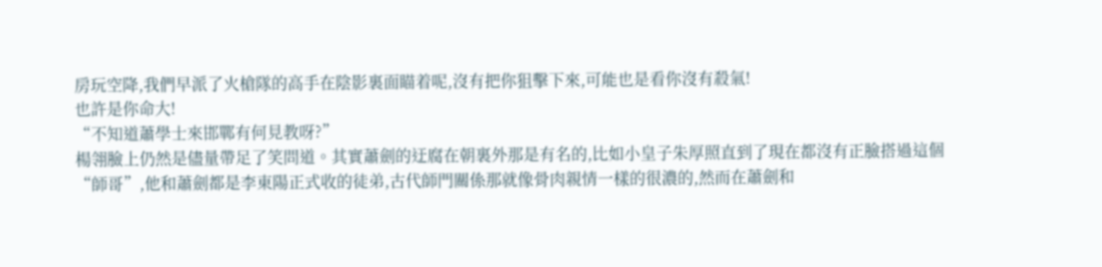房玩空降,我們早派了火槍隊的高手在陰影裏面瞄着呢,沒有把你狙擊下來,可能也是看你沒有殺氣!
也許是你命大!
“不知道蕭學士來邯鄲有何見教呀?”
楊翎臉上仍然是儘量帶足了笑問道。其實蕭劍的迂腐在朝裏外那是有名的,比如小皇子朱厚照直到了現在都沒有正臉搭過這個“師哥”,他和蕭劍都是李東陽正式收的徒弟,古代師門關係那就像骨肉親情一樣的很濃的,然而在蕭劍和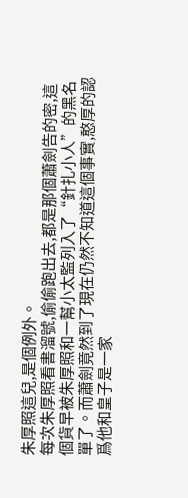朱厚照這兒,是個例外。
每次朱厚照看書溜號,偷偷跑出去,都是那個蕭劍告的密,這個貨早被朱厚照和一幫小太監列入了“針扎小人”的黑名單了。而蕭劍竟然到了現在仍然不知道這個事實,憨厚的認爲他和皇子是一家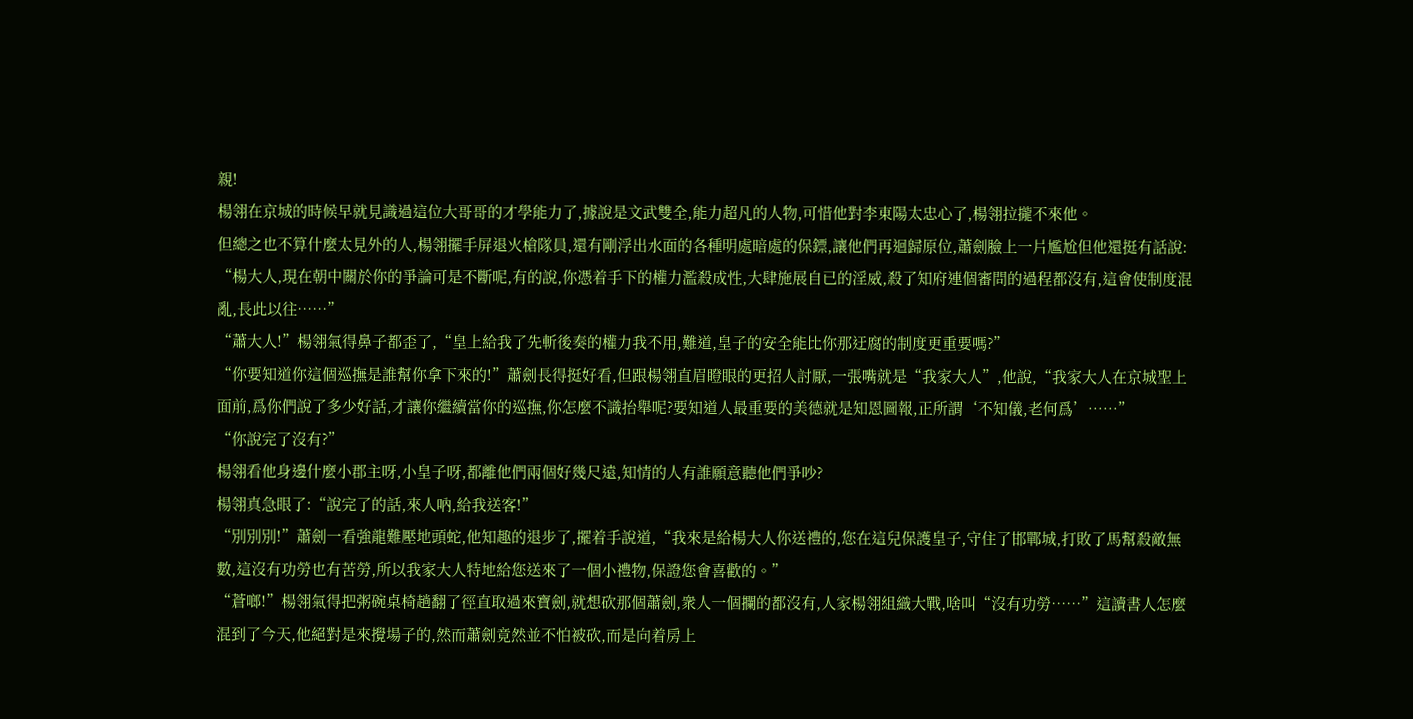親!
楊翎在京城的時候早就見識過這位大哥哥的才學能力了,據說是文武雙全,能力超凡的人物,可惜他對李東陽太忠心了,楊翎拉攏不來他。
但總之也不算什麼太見外的人,楊翎擺手屏退火槍隊員,還有剛浮出水面的各種明處暗處的保鏢,讓他們再迴歸原位,蕭劍臉上一片尷尬但他還挺有話說:
“楊大人,現在朝中關於你的爭論可是不斷呢,有的說,你憑着手下的權力濫殺成性,大肆施展自已的淫威,殺了知府連個審問的過程都沒有,這會使制度混亂,長此以往……”
“蕭大人!”楊翎氣得鼻子都歪了,“皇上給我了先斬後奏的權力我不用,難道,皇子的安全能比你那迂腐的制度更重要嗎?”
“你要知道你這個巡撫是誰幫你拿下來的!”蕭劍長得挺好看,但跟楊翎直眉瞪眼的更招人討厭,一張嘴就是“我家大人”,他說,“我家大人在京城聖上面前,爲你們說了多少好話,才讓你繼續當你的巡撫,你怎麼不識抬舉呢?要知道人最重要的美德就是知恩圖報,正所謂‘不知儀,老何爲’……”
“你說完了沒有?”
楊翎看他身邊什麼小郡主呀,小皇子呀,都離他們兩個好幾尺遠,知情的人有誰願意聽他們爭吵?
楊翎真急眼了:“說完了的話,來人吶,給我送客!”
“別別別!”蕭劍一看強龍難壓地頭蛇,他知趣的退步了,擺着手說道,“我來是給楊大人你送禮的,您在這兒保護皇子,守住了邯鄲城,打敗了馬幫殺敵無數,這沒有功勞也有苦勞,所以我家大人特地給您送來了一個小禮物,保證您會喜歡的。”
“蒼啷!”楊翎氣得把粥碗桌椅趟翻了徑直取過來寶劍,就想砍那個蕭劍,衆人一個攔的都沒有,人家楊翎組織大戰,啥叫“沒有功勞……”這讀書人怎麼混到了今天,他絕對是來攪場子的,然而蕭劍竟然並不怕被砍,而是向着房上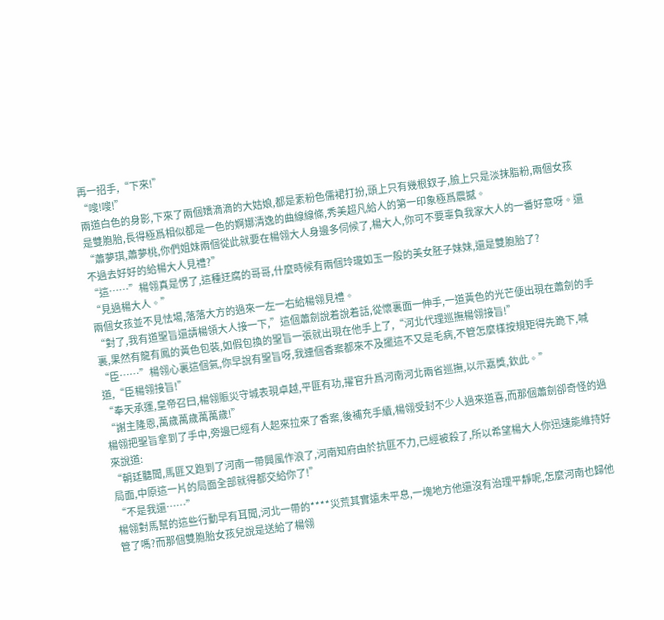再一招手,“下來!”
“嗖!嗖!”
兩道白色的身影,下來了兩個嬌滴滴的大姑娘,都是素粉色儒裙打扮,頭上只有幾根釵子,臉上只是淡抹脂粉,兩個女孩是雙胞胎,長得極爲相似都是一色的婀娜清逸的曲線線條,秀美超凡給人的第一印象極爲震撼。
“蕭夢琪,蕭夢桃,你們姐妹兩個從此就要在楊翎大人身邊多伺候了,楊大人,你可不要辜負我家大人的一番好意呀。還不過去好好的給楊大人見禮?”
“這……”楊翎真是愣了,這種迂腐的哥哥,什麼時候有兩個玲瓏如玉一般的美女胚子妹妹,還是雙胞胎了?
“見過楊大人。”
兩個女孩並不見怯場,落落大方的過來一左一右給楊翎見禮。
“對了,我有道聖旨還請楊領大人接一下,”這個蕭劍說着說着話,從懷裏面一伸手,一道黃色的光芒便出現在蕭劍的手裏,果然有龍有鳳的黃色包裝,如假包換的聖旨一張就出現在他手上了,“河北代理巡撫楊翎接旨!”
“臣……”楊翎心裏這個氣,你早說有聖旨呀,我連個香案都來不及擺這不又是毛病,不管怎麼樣按規矩得先跪下,喊道,“臣楊翎接旨!”
“奉天承運,皇帝召曰,楊翎賑災守城表現卓越,平匪有功,擢官升爲河南河北兩省巡撫,以示嘉獎,欽此。”
“謝主隆恩,萬歲萬歲萬萬歲!”
楊翎把聖旨拿到了手中,旁邊已經有人起來拉來了香案,後補充手續,楊翎受封不少人過來道喜,而那個蕭劍卻奇怪的過來說道:
“朝廷聽聞,馬匪又跑到了河南一帶興風作浪了,河南知府由於抗匪不力,已經被殺了,所以希望楊大人你迅速能維持好局面,中原這一片的局面全部就得都交給你了!”
“不是我還……”
楊翎對馬幫的這些行動早有耳聞,河北一帶的****災荒其實遠未平息,一塊地方他還沒有治理平靜呢,怎麼河南也歸他管了嗎?而那個雙胞胎女孩兒說是送給了楊翎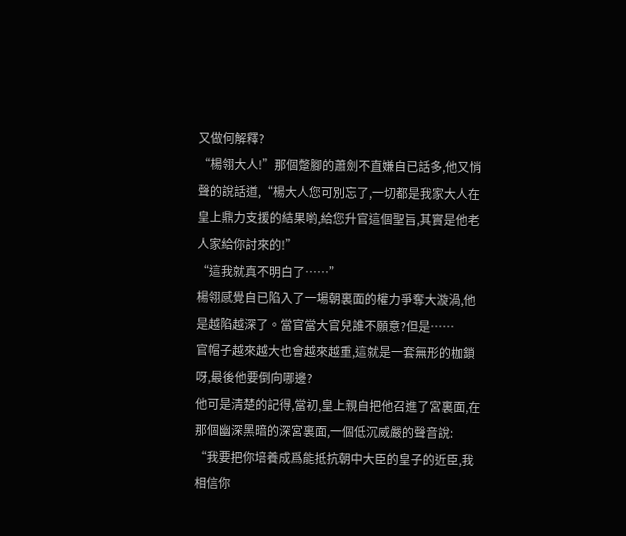又做何解釋?
“楊翎大人!”那個蹩腳的蕭劍不直嫌自已話多,他又悄聲的說話道,“楊大人您可別忘了,一切都是我家大人在皇上鼎力支援的結果喲,給您升官這個聖旨,其實是他老人家給你討來的!”
“這我就真不明白了……”
楊翎感覺自已陷入了一場朝裏面的權力爭奪大漩渦,他是越陷越深了。當官當大官兒誰不願意?但是……
官帽子越來越大也會越來越重,這就是一套無形的枷鎖呀,最後他要倒向哪邊?
他可是清楚的記得,當初,皇上親自把他召進了宮裏面,在那個幽深黑暗的深宮裏面,一個低沉威嚴的聲音說:
“我要把你培養成爲能抵抗朝中大臣的皇子的近臣,我相信你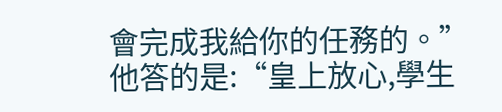會完成我給你的任務的。”
他答的是:“皇上放心,學生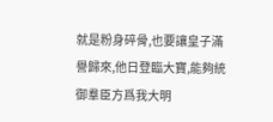就是粉身碎骨,也要讓皇子滿譽歸來,他日登臨大寶,能夠統御羣臣方爲我大明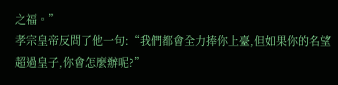之福。”
孝宗皇帝反問了他一句:“我們都會全力捧你上臺,但如果你的名望超過皇子,你會怎麼辦呢?”